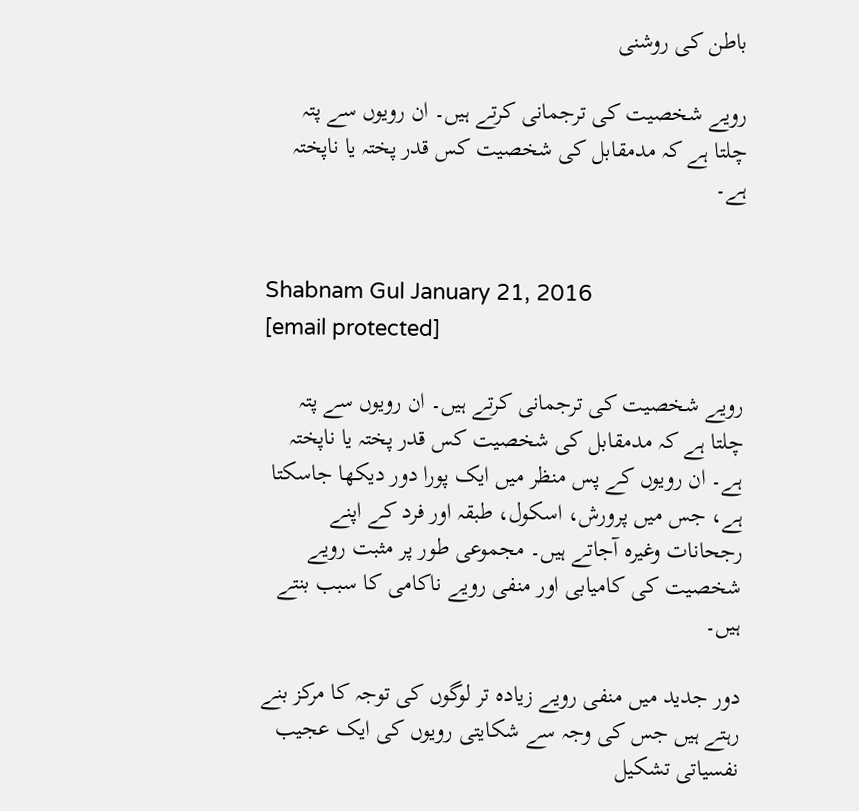باطن کی روشنی

رویے شخصیت کی ترجمانی کرتے ہیں۔ ان رویوں سے پتہ چلتا ہے کہ مدمقابل کی شخصیت کس قدر پختہ یا ناپختہ ہے۔


Shabnam Gul January 21, 2016
[email protected]

رویے شخصیت کی ترجمانی کرتے ہیں۔ ان رویوں سے پتہ چلتا ہے کہ مدمقابل کی شخصیت کس قدر پختہ یا ناپختہ ہے۔ ان رویوں کے پس منظر میں ایک پورا دور دیکھا جاسکتا ہے، جس میں پرورش، اسکول، طبقہ اور فرد کے اپنے رجحانات وغیرہ آجاتے ہیں۔ مجموعی طور پر مثبت رویے شخصیت کی کامیابی اور منفی رویے ناکامی کا سبب بنتے ہیں۔

دور جدید میں منفی رویے زیادہ تر لوگوں کی توجہ کا مرکز بنے رہتے ہیں جس کی وجہ سے شکایتی رویوں کی ایک عجیب نفسیاتی تشکیل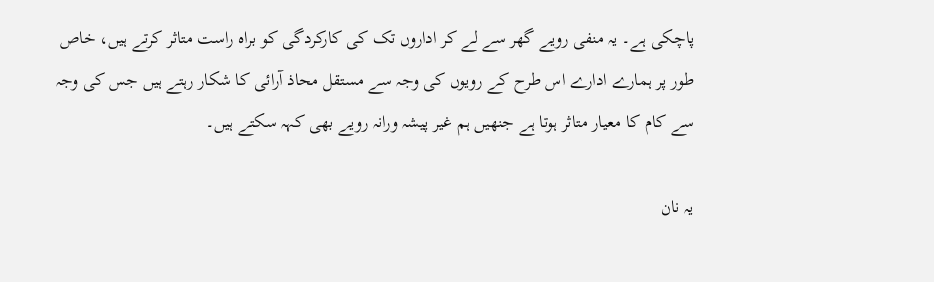پاچکی ہے۔ یہ منفی رویے گھر سے لے کر اداروں تک کی کارکردگی کو براہ راست متاثر کرتے ہیں، خاص طور پر ہمارے ادارے اس طرح کے رویوں کی وجہ سے مستقل محاذ آرائی کا شکار رہتے ہیں جس کی وجہ سے کام کا معیار متاثر ہوتا ہے جنھیں ہم غیر پیشہ ورانہ رویے بھی کہہ سکتے ہیں۔

یہ نان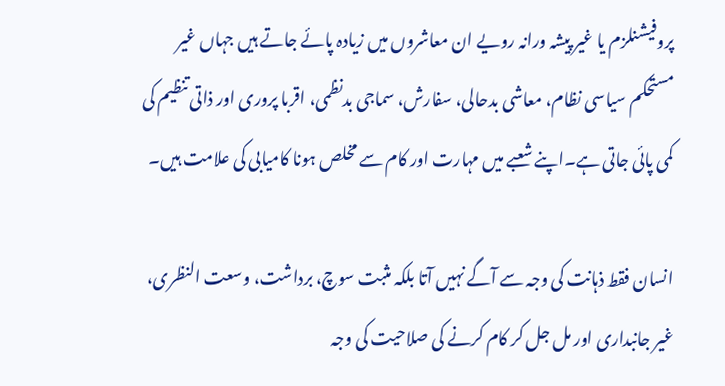پروفیشنلزم یا غیر پیشہ ورانہ رویے ان معاشروں میں زیادہ پائے جاتے ہیں جہاں غیر مستحکم سیاسی نظام، معاشی بدحالی، سفارش، سماجی بدنظمی، اقربا پروری اور ذاتی تنظیم کی کمی پائی جاتی ہے۔اپنے شعبے میں مہارت اور کام سے مخلص ہونا کامیابی کی علامت ہیں۔

انسان فقط ذہانت کی وجہ سے آگے نہیں آتا بلکہ مثبت سوچ، برداشت، وسعت النظری، غیر جانبداری اور مل جل کر کام کرنے کی صلاحیت کی وجہ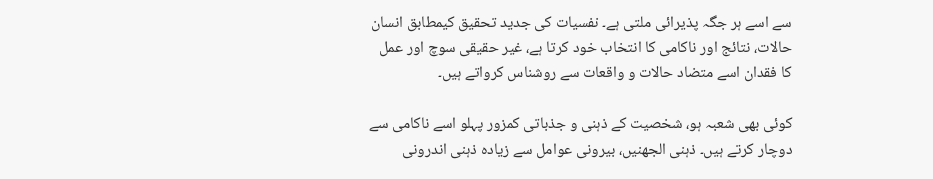سے اسے ہر جگہ پذیرائی ملتی ہے۔ نفسیات کی جدید تحقیق کیمطابق انسان حالات، نتائج اور ناکامی کا انتخاب خود کرتا ہے، غیر حقیقی سوچ اور عمل کا فقدان اسے متضاد حالات و واقعات سے روشناس کرواتے ہیں۔

کوئی بھی شعبہ ہو، شخصیت کے ذہنی و جذباتی کمزور پہلو اسے ناکامی سے دوچار کرتے ہیں۔ ذہنی الجھنیں، بیرونی عوامل سے زیادہ ذہنی اندرونی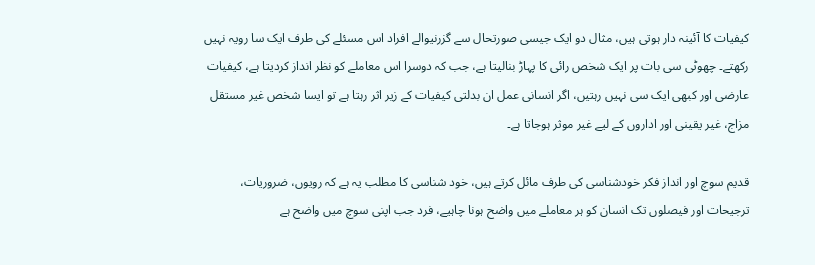کیفیات کا آئینہ دار ہوتی ہیں، مثال دو ایک جیسی صورتحال سے گزرنیوالے افراد اس مسئلے کی طرف ایک سا رویہ نہیں رکھتے۔ چھوٹی سی بات پر ایک شخص رائی کا پہاڑ بنالیتا ہے، جب کہ دوسرا اس معاملے کو نظر انداز کردیتا ہے، کیفیات عارضی اور کبھی ایک سی نہیں رہتیں، اگر انسانی عمل ان بدلتی کیفیات کے زیر اثر رہتا ہے تو ایسا شخص غیر مستقل مزاج، غیر یقینی اور اداروں کے لیے غیر موثر ہوجاتا ہے۔

قدیم سوچ اور انداز فکر خودشناسی کی طرف مائل کرتے ہیں، خود شناسی کا مطلب یہ ہے کہ رویوں، ضروریات، ترجیحات اور فیصلوں تک انسان کو ہر معاملے میں واضح ہونا چاہیے، فرد جب اپنی سوچ میں واضح ہے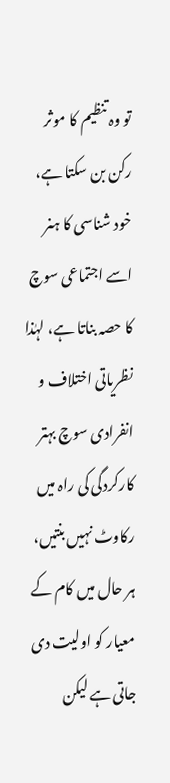تو وہ تنظیم کا موثر رکن بن سکتا ہے، خود شناسی کا ہنر اسے اجتماعی سوچ کا حصہ بناتا ہے، لہٰذا نظریاتی اختلاف و انفرادی سوچ بہتر کارکردگی کی راہ میں رکاوٹ نہیں بنتیں، ہر حال میں کام کے معیار کو اولیت دی جاتی ہے لیکن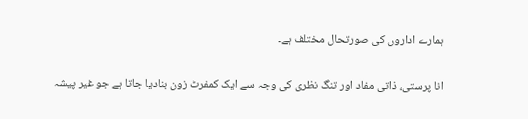ہمارے اداروں کی صورتحال مختلف ہے۔

انا پرستی، ذاتی مفاد اور تنگ نظری کی وجہ سے ایک کمفرٹ زون بنادیا جاتا ہے جو غیر پیشہ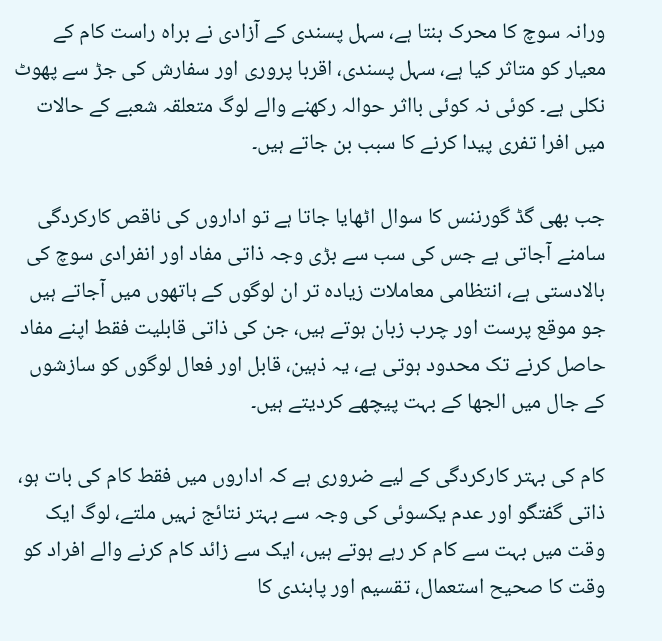ورانہ سوچ کا محرک بنتا ہے، سہل پسندی کے آزادی نے براہ راست کام کے معیار کو متاثر کیا ہے، سہل پسندی، اقربا پروری اور سفارش کی جڑ سے پھوٹ نکلی ہے۔ کوئی نہ کوئی بااثر حوالہ رکھنے والے لوگ متعلقہ شعبے کے حالات میں افرا تفری پیدا کرنے کا سبب بن جاتے ہیں۔

جب بھی گڈ گورننس کا سوال اٹھایا جاتا ہے تو اداروں کی ناقص کارکردگی سامنے آجاتی ہے جس کی سب سے بڑی وجہ ذاتی مفاد اور انفرادی سوچ کی بالادستی ہے، انتظامی معاملات زیادہ تر ان لوگوں کے ہاتھوں میں آجاتے ہیں جو موقع پرست اور چرب زبان ہوتے ہیں، جن کی ذاتی قابلیت فقط اپنے مفاد حاصل کرنے تک محدود ہوتی ہے، یہ ذہین، قابل اور فعال لوگوں کو سازشوں کے جال میں الجھا کے بہت پیچھے کردیتے ہیں۔

کام کی بہتر کارکردگی کے لیے ضروری ہے کہ اداروں میں فقط کام کی بات ہو، ذاتی گفتگو اور عدم یکسوئی کی وجہ سے بہتر نتائج نہیں ملتے، لوگ ایک وقت میں بہت سے کام کر رہے ہوتے ہیں، ایک سے زائد کام کرنے والے افراد کو وقت کا صحیح استعمال، تقسیم اور پابندی کا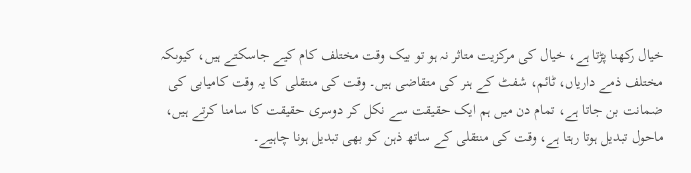خیال رکھنا پڑتا ہے، خیال کی مرکزیت متاثر نہ ہو تو بیک وقت مختلف کام کیے جاسکتے ہیں، کیوںکہ مختلف ذمے داریاں، ٹائم، شفٹ کے ہنر کی متقاضی ہیں۔ وقت کی منتقلی کا یہ وقت کامیابی کی ضمانت بن جاتا ہے، تمام دن میں ہم ایک حقیقت سے نکل کر دوسری حقیقت کا سامنا کرتے ہیں، ماحول تبدیل ہوتا رہتا ہے، وقت کی منتقلی کے ساتھ ذہن کو بھی تبدیل ہونا چاہیے۔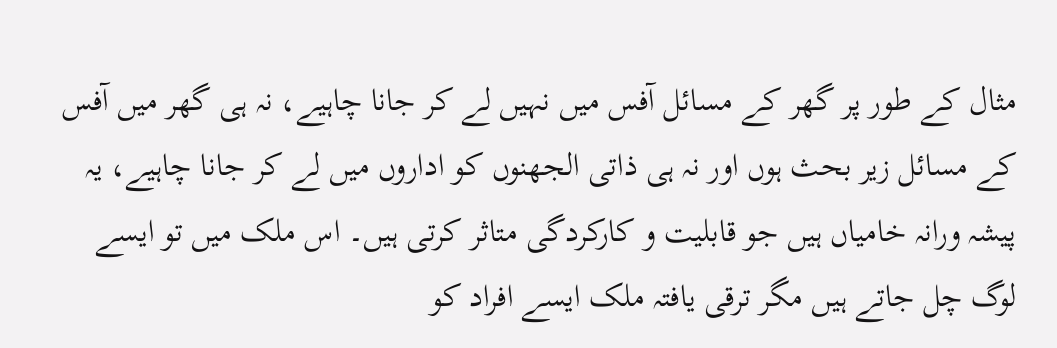مثال کے طور پر گھر کے مسائل آفس میں نہیں لے کر جانا چاہیے، نہ ہی گھر میں آفس کے مسائل زیر بحث ہوں اور نہ ہی ذاتی الجھنوں کو اداروں میں لے کر جانا چاہیے، یہ پیشہ ورانہ خامیاں ہیں جو قابلیت و کارکردگی متاثر کرتی ہیں۔ اس ملک میں تو ایسے لوگ چل جاتے ہیں مگر ترقی یافتہ ملک ایسے افراد کو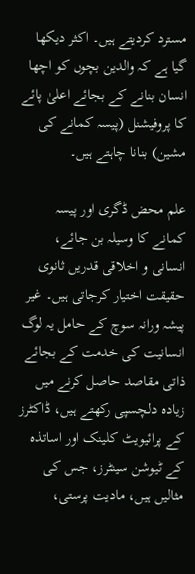مسترد کردیتے ہیں۔ اکثر دیکھا گیا ہے کہ والدین بچوں کو اچھا انسان بنانے کے بجائے اعلیٰ پائے کا پروفیشنل (پیسہ کمانے کی مشین) بنانا چاہتے ہیں۔

علم محض ڈگری اور پیسہ کمانے کا وسیلہ بن جائے، انسانی و اخلاقی قدریں ثانوی حقیقت اختیار کرجاتی ہیں۔ غیر پیشہ ورانہ سوچ کے حامل یہ لوگ انسانیت کی خدمت کے بجائے ذاتی مقاصد حاصل کرنے میں زیادہ دلچسپی رکھتے ہیں، ڈاکٹرز کے پرائیویٹ کلینک اور اساتذہ کے ٹیوشن سینٹرز، جس کی مثالیں ہیں، مادیت پرستی،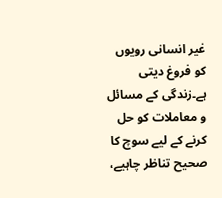غیر انسانی رویوں کو فروغ دیتی ہے۔زندگی کے مسائل و معاملات کو حل کرنے کے لیے سوچ کا صحیح تناظر چاہیے،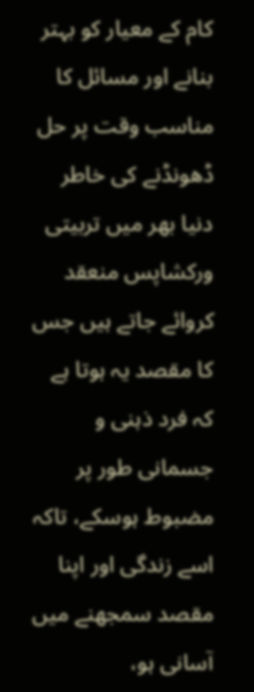کام کے معیار کو بہتر بنانے اور مسائل کا مناسب وقت پر حل ڈھونڈنے کی خاطر دنیا بھر میں تربیتی ورکشاپس منعقد کروائے جاتے ہیں جس کا مقصد یہ ہوتا ہے کہ فرد ذہنی و جسمانی طور پر مضبوط ہوسکے، تاکہ اسے زندگی اور اپنا مقصد سمجھنے میں آسانی ہو،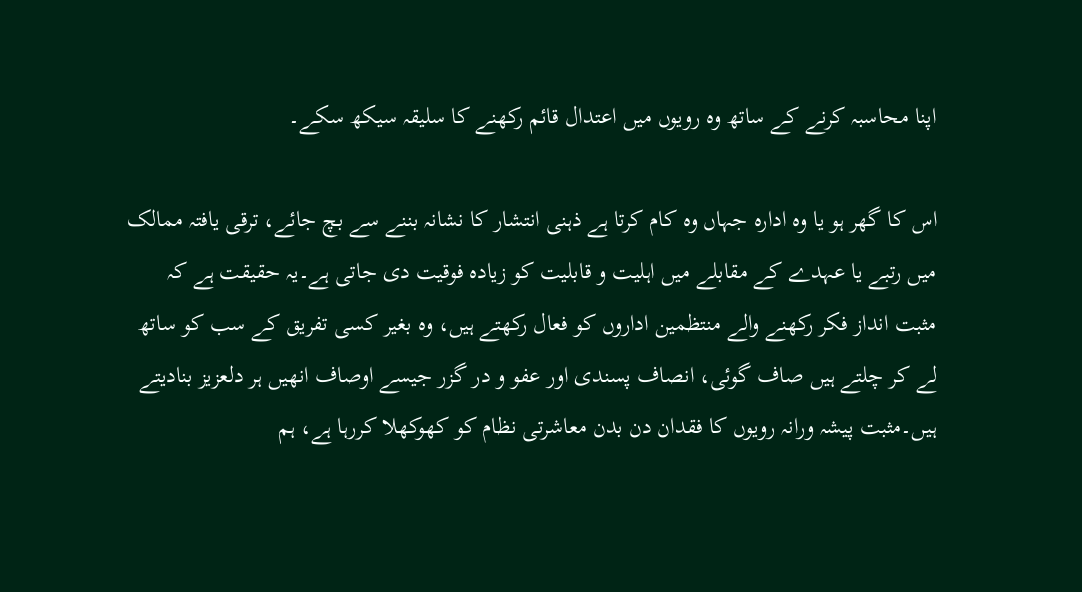اپنا محاسبہ کرنے کے ساتھ وہ رویوں میں اعتدال قائم رکھنے کا سلیقہ سیکھ سکے۔

اس کا گھر ہو یا وہ ادارہ جہاں وہ کام کرتا ہے ذہنی انتشار کا نشانہ بننے سے بچ جائے، ترقی یافتہ ممالک میں رتبے یا عہدے کے مقابلے میں اہلیت و قابلیت کو زیادہ فوقیت دی جاتی ہے۔یہ حقیقت ہے کہ مثبت انداز فکر رکھنے والے منتظمین اداروں کو فعال رکھتے ہیں، وہ بغیر کسی تفریق کے سب کو ساتھ لے کر چلتے ہیں صاف گوئی، انصاف پسندی اور عفو و در گزر جیسے اوصاف انھیں ہر دلعزیز بنادیتے ہیں۔مثبت پیشہ ورانہ رویوں کا فقدان دن بدن معاشرتی نظام کو کھوکھلا کررہا ہے، ہم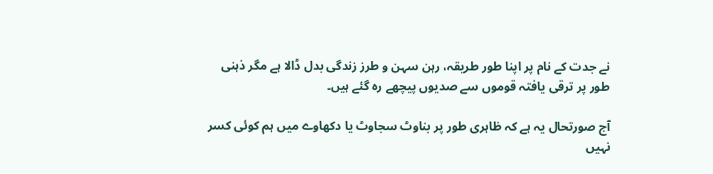نے جدت کے نام پر اپنا طور طریقہ، رہن سہن و طرز زندگی بدل ڈالا ہے مگر ذہنی طور پر ترقی یافتہ قوموں سے صدیوں پیچھے رہ گئے ہیں۔

آج صورتحال یہ ہے کہ ظاہری طور پر بناوٹ سجاوٹ یا دکھاوے میں ہم کوئی کسر نہیں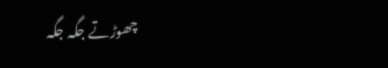چھوڑتے جگہ جگہ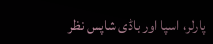پارلر، اسپا اور باڈی شاپس نظر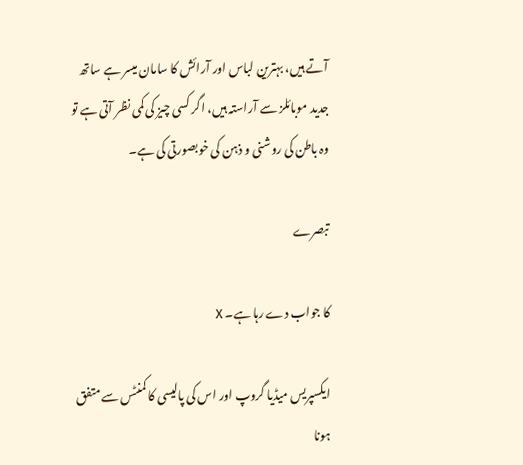آتے ہیں، بہترین لباس اور آرائش کا سامان میسر ہے ساتھ جدید موبائلز سے آراستہ ہیں، اگر کسی چیز کی کمی نظر آتی ہے تو وہ باطن کی روشنی و ذہن کی خوبصورتی کی ہے۔

تبصرے

کا جواب دے رہا ہے۔ X

ایکسپریس میڈیا گروپ اور اس کی پالیسی کا کمنٹس سے متفق ہونا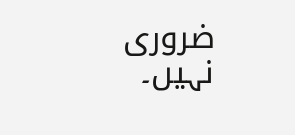ضروری نہیں۔